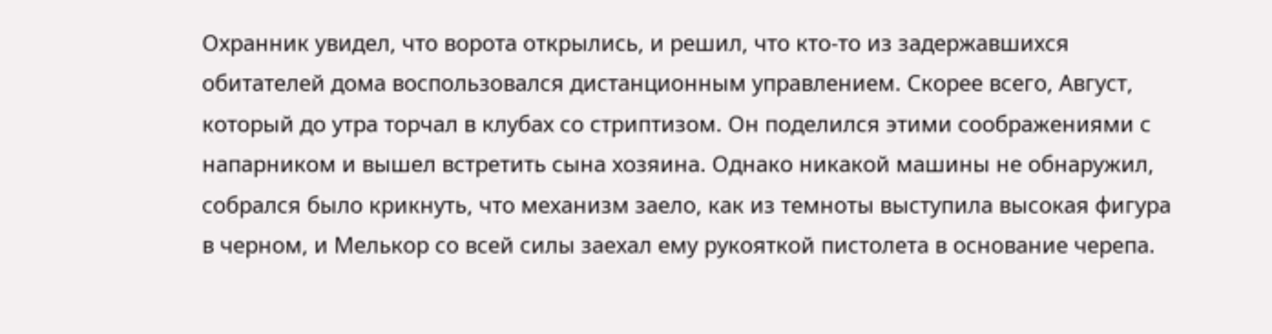Охранник увидел, что ворота открылись, и решил, что кто-то из задержавшихся обитателей дома воспользовался дистанционным управлением. Скорее всего, Август, который до утра торчал в клубах со стриптизом. Он поделился этими соображениями с напарником и вышел встретить сына хозяина. Однако никакой машины не обнаружил, собрался было крикнуть, что механизм заело, как из темноты выступила высокая фигура в черном, и Мелькор со всей силы заехал ему рукояткой пистолета в основание черепа.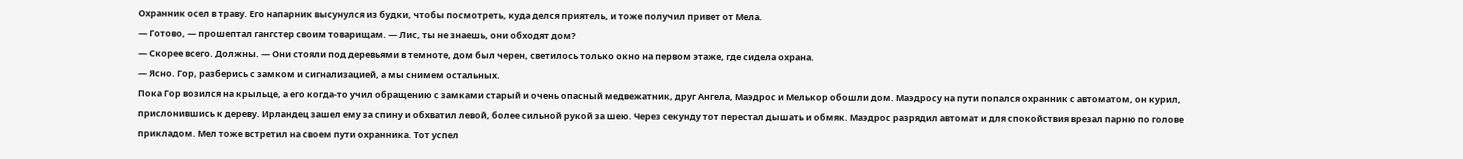Охранник осел в траву. Его напарник высунулся из будки, чтобы посмотреть, куда делся приятель, и тоже получил привет от Мела.
— Готово, — прошептал гангстер своим товарищам. — Лис, ты не знаешь, они обходят дом?
— Скорее всего. Должны. — Они стояли под деревьями в темноте, дом был черен, светилось только окно на первом этаже, где сидела охрана.
— Ясно. Гор, разберись с замком и сигнализацией, а мы снимем остальных.
Пока Гор возился на крыльце, а его когда-то учил обращению с замками старый и очень опасный медвежатник, друг Ангела, Маэдрос и Мелькор обошли дом. Маэдросу на пути попался охранник с автоматом, он курил, прислонившись к дереву. Ирландец зашел ему за спину и обхватил левой, более сильной рукой за шею. Через секунду тот перестал дышать и обмяк. Маэдрос разрядил автомат и для спокойствия врезал парню по голове прикладом. Мел тоже встретил на своем пути охранника. Тот успел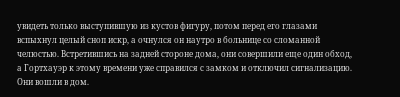увидеть только выступившую из кустов фигуру, потом перед его глазами вспыхнул целый сноп искр, а очнулся он наутро в больнице со сломанной челюстью. Встретившись на задней стороне дома, они совершили еще один обход, а Гортхауэр к этому времени уже справился с замком и отключил сигнализацию. Они вошли в дом.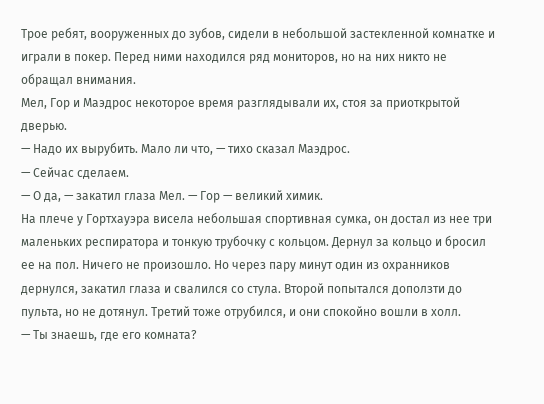Трое ребят, вооруженных до зубов, сидели в небольшой застекленной комнатке и играли в покер. Перед ними находился ряд мониторов, но на них никто не обращал внимания.
Мел, Гор и Маэдрос некоторое время разглядывали их, стоя за приоткрытой дверью.
— Надо их вырубить. Мало ли что, — тихо сказал Маэдрос.
— Сейчас сделаем.
— О да, — закатил глаза Мел. — Гор — великий химик.
На плече у Гортхауэра висела небольшая спортивная сумка, он достал из нее три маленьких респиратора и тонкую трубочку с кольцом. Дернул за кольцо и бросил ее на пол. Ничего не произошло. Но через пару минут один из охранников дернулся, закатил глаза и свалился со стула. Второй попытался доползти до пульта, но не дотянул. Третий тоже отрубился, и они спокойно вошли в холл.
— Ты знаешь, где его комната?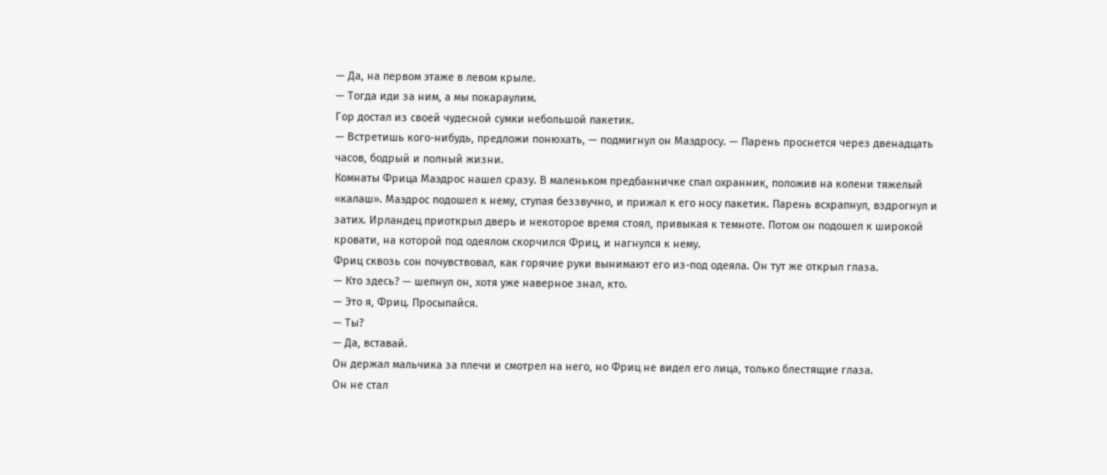— Да, на первом этаже в левом крыле.
— Тогда иди за ним, а мы покараулим.
Гор достал из своей чудесной сумки небольшой пакетик.
— Встретишь кого-нибудь, предложи понюхать, — подмигнул он Маэдросу. — Парень проснется через двенадцать часов, бодрый и полный жизни.
Комнаты Фрица Маэдрос нашел сразу. В маленьком предбанничке спал охранник, положив на колени тяжелый «калаш». Маэдрос подошел к нему, ступая беззвучно, и прижал к его носу пакетик. Парень всхрапнул, вздрогнул и затих. Ирландец приоткрыл дверь и некоторое время стоял, привыкая к темноте. Потом он подошел к широкой кровати, на которой под одеялом скорчился Фриц, и нагнулся к нему.
Фриц сквозь сон почувствовал, как горячие руки вынимают его из-под одеяла. Он тут же открыл глаза.
— Кто здесь? — шепнул он, хотя уже наверное знал, кто.
— Это я, Фриц. Просыпайся.
— Ты?
— Да, вставай.
Он держал мальчика за плечи и смотрел на него, но Фриц не видел его лица, только блестящие глаза.
Он не стал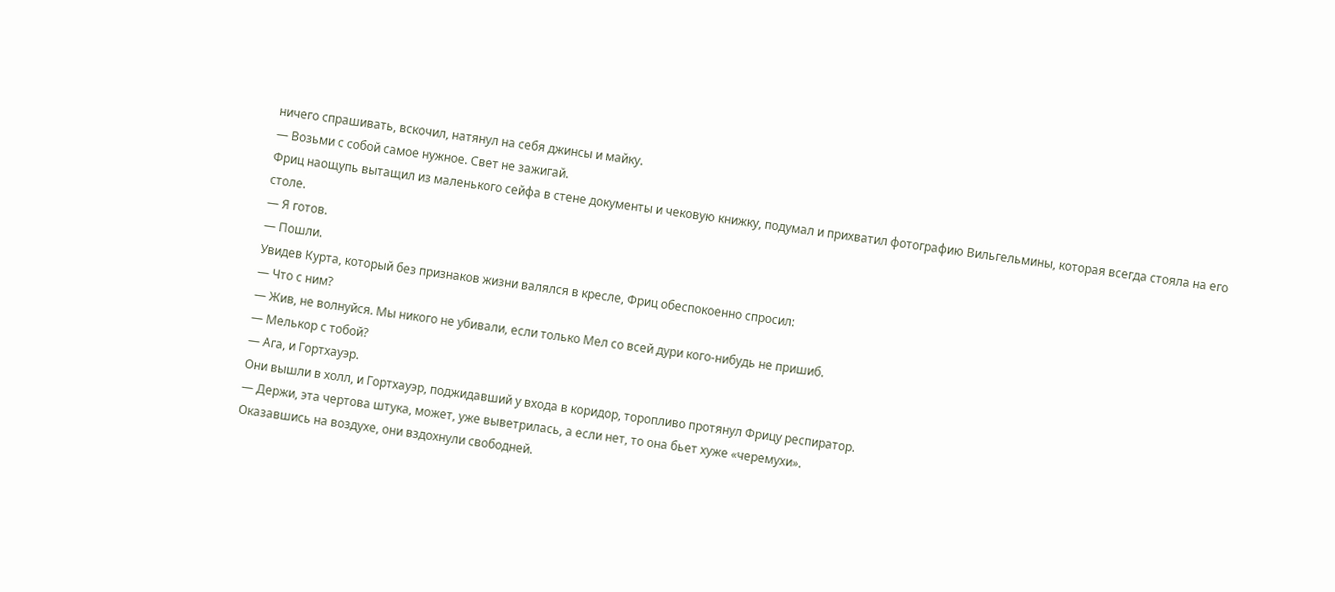ничего спрашивать, вскочил, натянул на себя джинсы и майку.
— Возьми с собой самое нужное. Свет не зажигай.
Фриц наощупь вытащил из маленького сейфа в стене документы и чековую книжку, подумал и прихватил фотографию Вильгельмины, которая всегда стояла на его столе.
— Я готов.
— Пошли.
Увидев Курта, который без признаков жизни валялся в кресле, Фриц обеспокоенно спросил:
— Что с ним?
— Жив, не волнуйся. Мы никого не убивали, если только Мел со всей дури кого-нибудь не пришиб.
— Мелькор с тобой?
— Ага, и Гортхауэр.
Они вышли в холл, и Гортхауэр, поджидавший у входа в коридор, торопливо протянул Фрицу респиратор.
— Держи, эта чертова штука, может, уже выветрилась, а если нет, то она бьет хуже «черемухи».
Оказавшись на воздухе, они вздохнули свободней.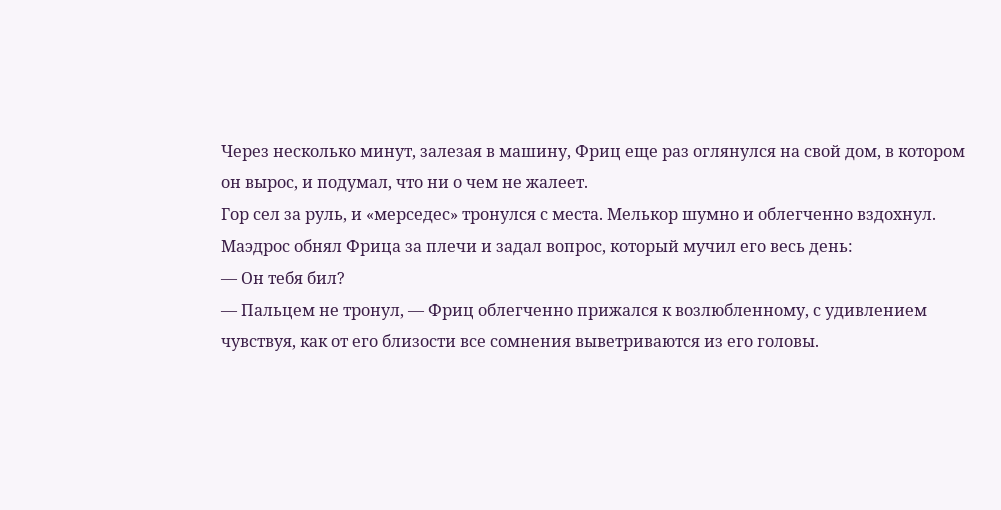Через несколько минут, залезая в машину, Фриц еще раз оглянулся на свой дом, в котором он вырос, и подумал, что ни о чем не жалеет.
Гор сел за руль, и «мерседес» тронулся с места. Мелькор шумно и облегченно вздохнул. Маэдрос обнял Фрица за плечи и задал вопрос, который мучил его весь день:
— Он тебя бил?
— Пальцем не тронул, — Фриц облегченно прижался к возлюбленному, с удивлением чувствуя, как от его близости все сомнения выветриваются из его головы.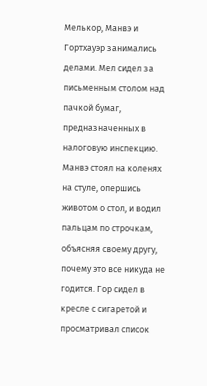Мелькор, Манвэ и Гортхауэр занимались делами. Мел сидел за письменным столом над пачкой бумаг, предназначенных в налоговую инспекцию. Манвэ стоял на коленях на стуле, опершись животом о стол, и водил пальцам по строчкам, объясняя своему другу, почему это все никуда не годится. Гор сидел в кресле с сигаретой и просматривал список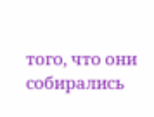того, что они собирались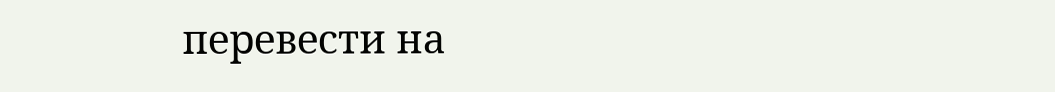перевести на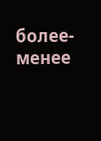более-менее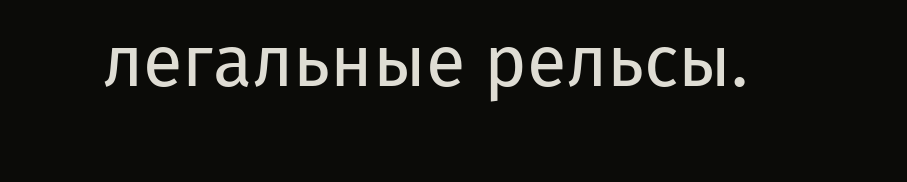легальные рельсы.